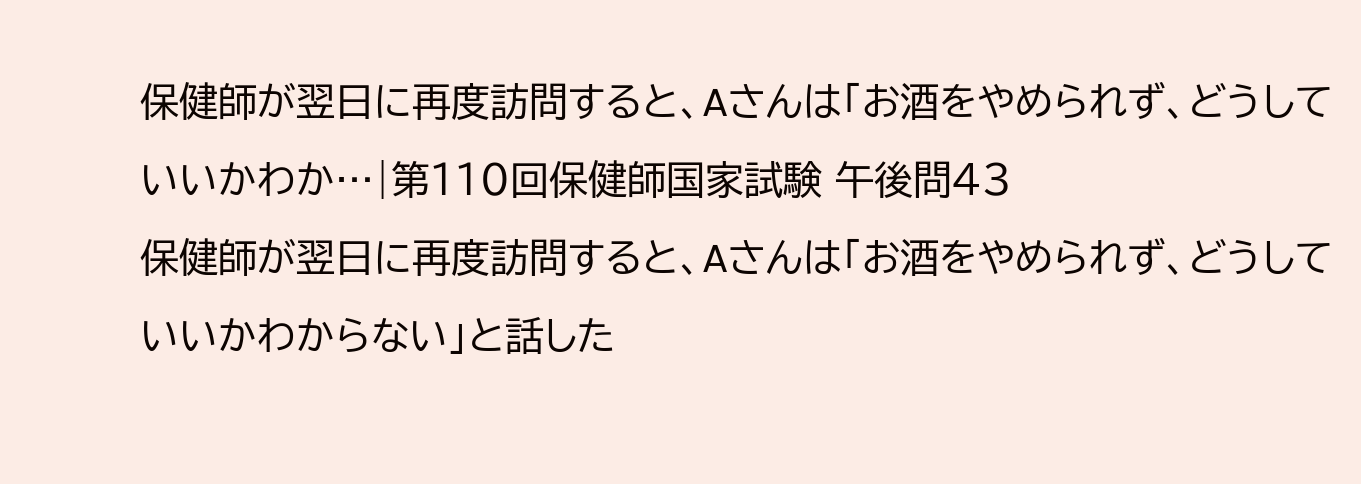保健師が翌日に再度訪問すると、Aさんは「お酒をやめられず、どうしていいかわか…|第110回保健師国家試験 午後問43
保健師が翌日に再度訪問すると、Aさんは「お酒をやめられず、どうしていいかわからない」と話した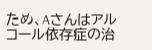ため、Aさんはアルコール依存症の治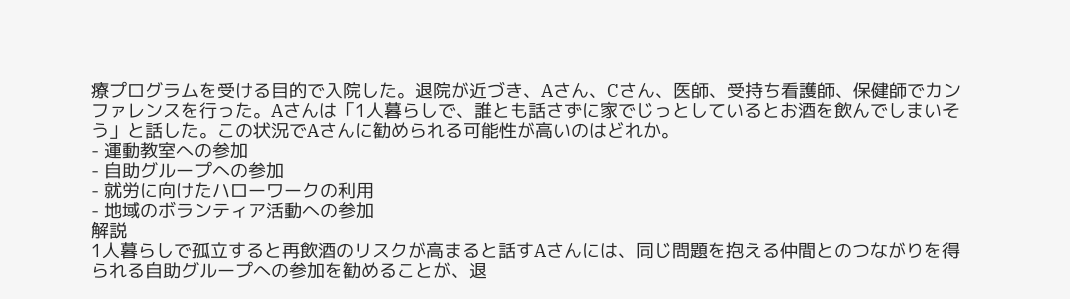療プログラムを受ける目的で入院した。退院が近づき、Aさん、Cさん、医師、受持ち看護師、保健師でカンファレンスを行った。Aさんは「1人暮らしで、誰とも話さずに家でじっとしているとお酒を飲んでしまいそう」と話した。この状況でAさんに勧められる可能性が高いのはどれか。
- 運動教室への参加
- 自助グループへの参加
- 就労に向けたハローワークの利用
- 地域のボランティア活動への参加
解説
1人暮らしで孤立すると再飲酒のリスクが高まると話すAさんには、同じ問題を抱える仲間とのつながりを得られる自助グループへの参加を勧めることが、退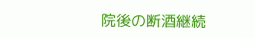院後の断酒継続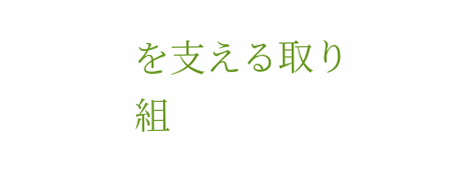を支える取り組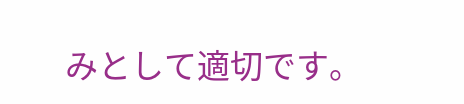みとして適切です。